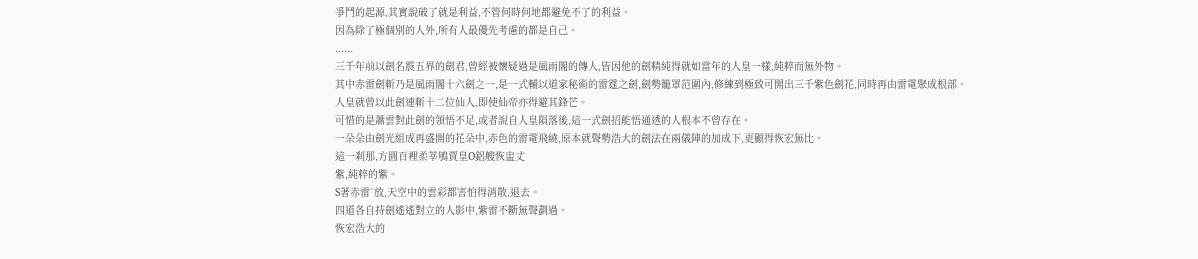爭鬥的起源,其實說破了就是利益,不管何時何地都避免不了的利益。
因為除了極個別的人外,所有人最優先考慮的都是自己。
......
三千年前以劍名震五界的劍君,曾經被懷疑過是風雨閣的傳人,皆因他的劍精純得就如當年的人皇一樣,純粹而無外物。
其中赤雷劍斬乃是風雨閣十六劍之一,是一式輔以道家秘術的雷霆之劍,劍勢籠罩范圍內,修練到極致可開出三千紫色劍花,同時再由雷電聚成根部。
人皇就曾以此劍連斬十二位仙人,即使仙帝亦得避其鋒芒。
可惜的是蕭雲對此劍的領悟不足,或者說自人皇隕落後,這一式劍招能悟通透的人根本不曾存在。
一朵朵由劍光組成再盛開的花朵中,赤色的雷電飛繞,原本就聲勢浩大的劍法在兩儀陣的加成下,更顯得恢宏無比。
這一刹那,方圓百裡柔莘鴝賈皇O鋁艘恢盅丈
紫,純粹的紫。
S著赤雷`放,天空中的雲彩都害怕得消散,退去。
四道各自持劍遙遙對立的人影中,紫雷不斷無聲劃過。
恢宏浩大的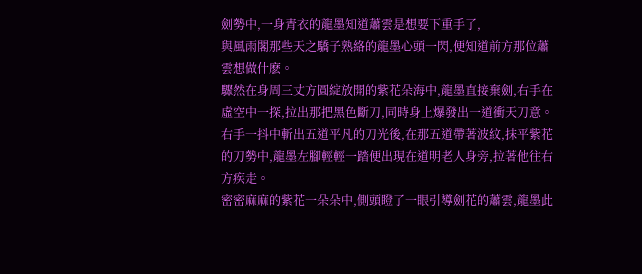劍勢中,一身青衣的龍墨知道蕭雲是想要下重手了,
與風雨閣那些天之驕子熟絡的龍墨心頭一閃,便知道前方那位蕭雲想做什麽。
驟然在身周三丈方圓綻放開的紫花朵海中,龍墨直接棄劍,右手在虛空中一探,拉出那把黑色斷刀,同時身上爆發出一道衝天刀意。
右手一抖中斬出五道平凡的刀光後,在那五道帶著波紋,抹平紫花的刀勢中,龍墨左腳輕輕一踏便出現在道明老人身旁,拉著他往右方疾走。
密密麻麻的紫花一朵朵中,側頭瞪了一眼引導劍花的蕭雲,龍墨此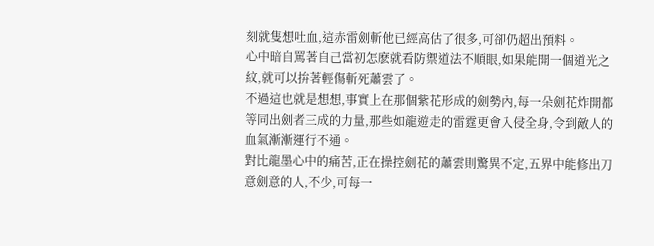刻就隻想吐血,這赤雷劍斬他已經高估了很多,可卻仍超出預料。
心中暗自罵著自己當初怎麽就看防禦道法不順眼,如果能開一個道光之紋,就可以拚著輕傷斬死蕭雲了。
不過這也就是想想,事實上在那個紫花形成的劍勢內,每一朵劍花炸開都等同出劍者三成的力量,那些如龍遊走的雷霆更會入侵全身,令到敵人的血氣漸漸運行不通。
對比龍墨心中的痛苦,正在操控劍花的蕭雲則驚異不定,五界中能修出刀意劍意的人,不少,可每一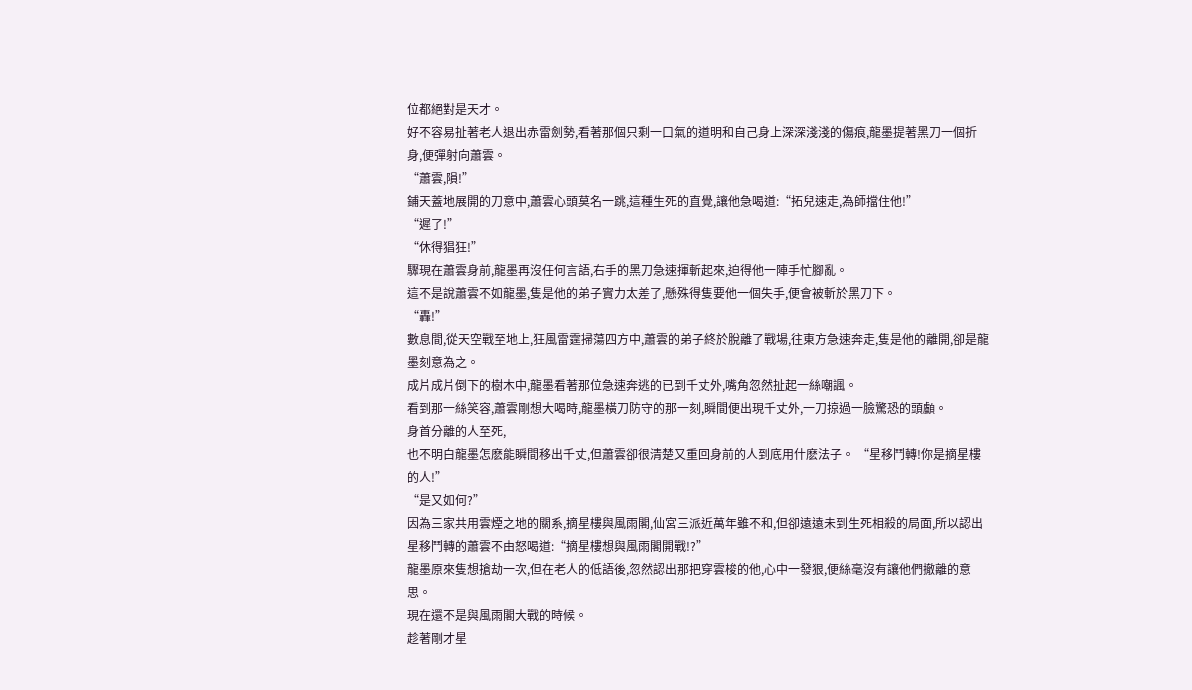位都絕對是天才。
好不容易扯著老人退出赤雷劍勢,看著那個只剩一口氣的道明和自己身上深深淺淺的傷痕,龍墨提著黑刀一個折身,便彈射向蕭雲。
“蕭雲,隕!”
鋪天蓋地展開的刀意中,蕭雲心頭莫名一跳,這種生死的直覺,讓他急喝道:“拓兒速走,為師擋住他!”
“遲了!”
“休得猖狂!”
驟現在蕭雲身前,龍墨再沒任何言語,右手的黑刀急速揮斬起來,迫得他一陣手忙腳亂。
這不是說蕭雲不如龍墨,隻是他的弟子實力太差了,懸殊得隻要他一個失手,便會被斬於黑刀下。
“轟!”
數息間,從天空戰至地上,狂風雷霆掃蕩四方中,蕭雲的弟子終於脫離了戰場,往東方急速奔走,隻是他的離開,卻是龍墨刻意為之。
成片成片倒下的樹木中,龍墨看著那位急速奔逃的已到千丈外,嘴角忽然扯起一絲嘲諷。
看到那一絲笑容,蕭雲剛想大喝時,龍墨橫刀防守的那一刻,瞬間便出現千丈外,一刀掠過一臉驚恐的頭顱。
身首分離的人至死,
也不明白龍墨怎麽能瞬間移出千丈,但蕭雲卻很清楚又重回身前的人到底用什麽法子。 “星移鬥轉!你是摘星樓的人!”
“是又如何?”
因為三家共用雲煙之地的關系,摘星樓與風雨閣,仙宮三派近萬年雖不和,但卻遠遠未到生死相殺的局面,所以認出星移鬥轉的蕭雲不由怒喝道:“摘星樓想與風雨閣開戰!?”
龍墨原來隻想搶劫一次,但在老人的低語後,忽然認出那把穿雲梭的他,心中一發狠,便絲毫沒有讓他們撤離的意思。
現在還不是與風雨閣大戰的時候。
趁著剛才星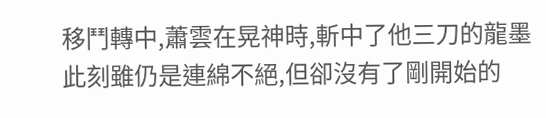移鬥轉中,蕭雲在晃神時,斬中了他三刀的龍墨此刻雖仍是連綿不絕,但卻沒有了剛開始的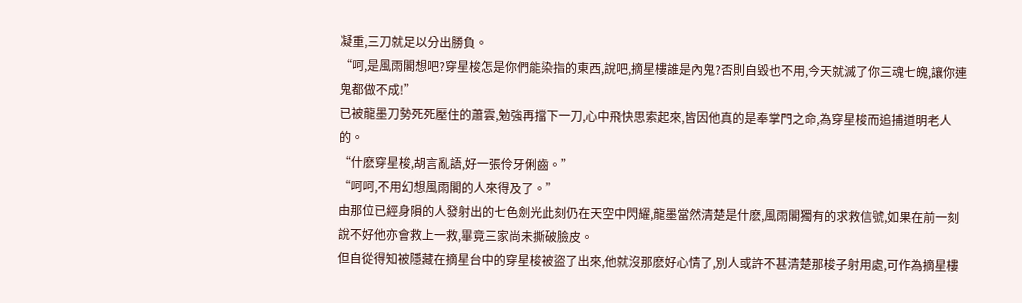凝重,三刀就足以分出勝負。
“呵,是風雨閣想吧?穿星梭怎是你們能染指的東西,說吧,摘星樓誰是內鬼?否則自毀也不用,今天就滅了你三魂七魄,讓你連鬼都做不成!”
已被龍墨刀勢死死壓住的蕭雲,勉強再擋下一刀,心中飛快思索起來,皆因他真的是奉掌門之命,為穿星梭而追捕道明老人的。
“什麽穿星梭,胡言亂語,好一張伶牙俐齒。”
“呵呵,不用幻想風雨閣的人來得及了。”
由那位已經身隕的人發射出的七色劍光此刻仍在天空中閃耀,龍墨當然清楚是什麽,風雨閣獨有的求救信號,如果在前一刻說不好他亦會救上一救,畢竟三家尚未撕破臉皮。
但自從得知被隱藏在摘星台中的穿星梭被盜了出來,他就沒那麽好心情了,別人或許不甚清楚那梭子射用處,可作為摘星樓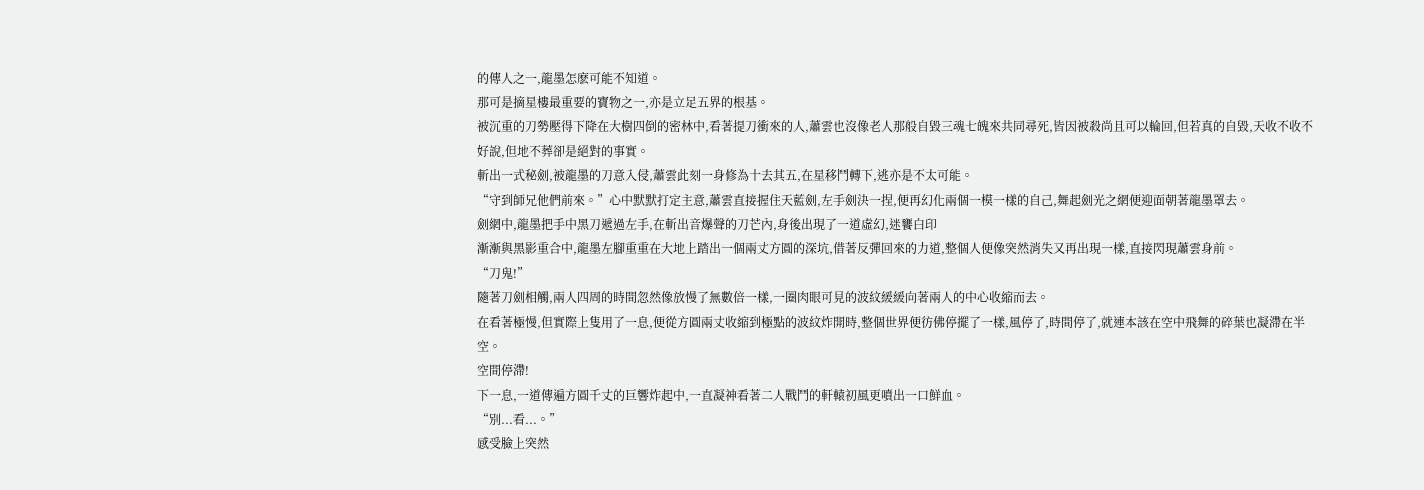的傳人之一,龍墨怎麽可能不知道。
那可是摘星樓最重要的寶物之一,亦是立足五界的根基。
被沉重的刀勢壓得下降在大樹四倒的密林中,看著提刀衝來的人,蕭雲也沒像老人那般自毀三魂七魄來共同尋死,皆因被殺尚且可以輪回,但若真的自毀,天收不收不好說,但地不葬卻是絕對的事實。
斬出一式秘劍,被龍墨的刀意入侵,蕭雲此刻一身修為十去其五,在星移鬥轉下,逃亦是不太可能。
“守到師兄他們前來。”心中默默打定主意,蕭雲直接握住天藍劍,左手劍決一捏,便再幻化兩個一模一樣的自己,舞起劍光之網便迎面朝著龍墨罩去。
劍網中,龍墨把手中黑刀遞過左手,在斬出音爆聲的刀芒內,身後出現了一道虛幻,迷饔白印
漸漸與黑影重合中,龍墨左腳重重在大地上踏出一個兩丈方圓的深坑,借著反彈回來的力道,整個人便像突然消失又再出現一樣,直接閃現蕭雲身前。
“刀鬼!”
隨著刀劍相觸,兩人四周的時間忽然像放慢了無數倍一樣,一圈肉眼可見的波紋緩緩向著兩人的中心收縮而去。
在看著極慢,但實際上隻用了一息,便從方圓兩丈收縮到極點的波紋炸開時,整個世界便彷佛停擺了一樣,風停了,時間停了,就連本該在空中飛舞的碎葉也凝滯在半空。
空間停滯!
下一息,一道傳遍方圓千丈的巨響炸起中,一直凝神看著二人戰鬥的軒轅初風更噴出一口鮮血。
“別...看...。”
感受臉上突然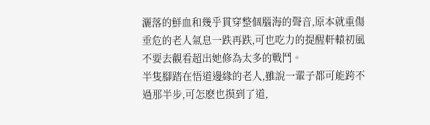灑落的鮮血和幾乎貫穿整個腦海的聲音,原本就重傷垂危的老人氣息一跌再跌,可也吃力的提醒軒轅初風不要去觀看超出她修為太多的戰鬥。
半隻腳踏在悟道邊緣的老人,雖說一輩子都可能跨不過那半步,可怎麽也摸到了道,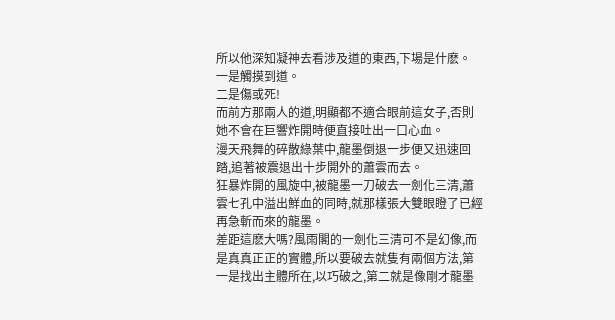所以他深知凝神去看涉及道的東西,下場是什麽。
一是觸摸到道。
二是傷或死!
而前方那兩人的道,明顯都不適合眼前這女子,否則她不會在巨響炸開時便直接吐出一口心血。
漫天飛舞的碎散綠葉中,龍墨倒退一步便又迅速回踏,追著被震退出十步開外的蕭雲而去。
狂暴炸開的風旋中,被龍墨一刀破去一劍化三清,蕭雲七孔中溢出鮮血的同時,就那樣張大雙眼瞪了已經再急斬而來的龍墨。
差距這麽大嗎?風雨閣的一劍化三清可不是幻像,而是真真正正的實體,所以要破去就隻有兩個方法,第一是找出主體所在,以巧破之,第二就是像剛才龍墨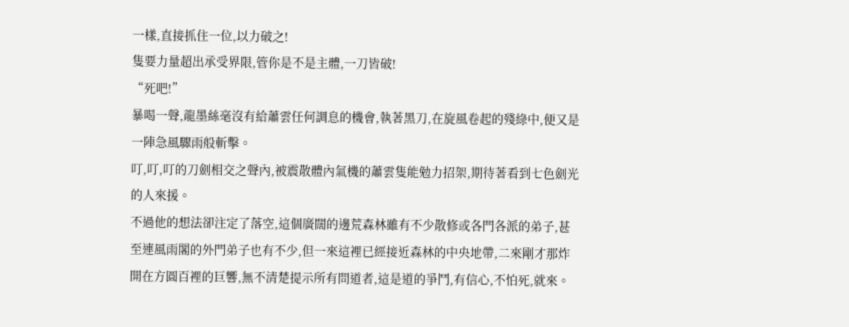一樣,直接抓住一位,以力破之!
隻要力量超出承受界限,管你是不是主體,一刀皆破!
“死吧!”
暴喝一聲,龍墨絲毫沒有給蕭雲任何調息的機會,執著黑刀,在旋風卷起的殘綠中,便又是一陣急風驟雨般斬擊。
叮,叮,叮的刀劍相交之聲內,被震散體內氣機的蕭雲隻能勉力招架,期待著看到七色劍光的人來援。
不過他的想法卻注定了落空,這個廣闊的邊荒森林雖有不少散修或各門各派的弟子,甚至連風雨閣的外門弟子也有不少,但一來這裡已經接近森林的中央地帶,二來剛才那炸開在方圓百裡的巨響,無不清楚提示所有問道者,這是道的爭鬥,有信心,不怕死,就來。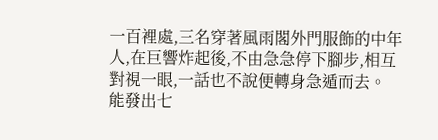一百裡處,三名穿著風雨閣外門服飾的中年人,在巨響炸起後,不由急急停下腳步,相互對視一眼,一話也不說便轉身急遁而去。
能發出七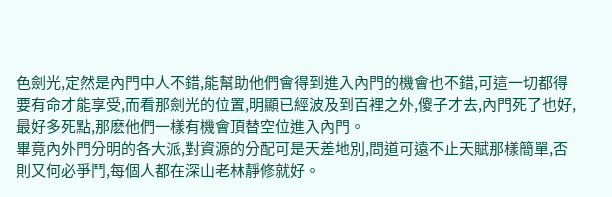色劍光,定然是內門中人不錯,能幫助他們會得到進入內門的機會也不錯,可這一切都得要有命才能享受,而看那劍光的位置,明顯已經波及到百裡之外,傻子才去,內門死了也好,最好多死點,那麽他們一樣有機會頂替空位進入內門。
畢竟內外門分明的各大派,對資源的分配可是天差地別,問道可遠不止天賦那樣簡單,否則又何必爭鬥,每個人都在深山老林靜修就好。